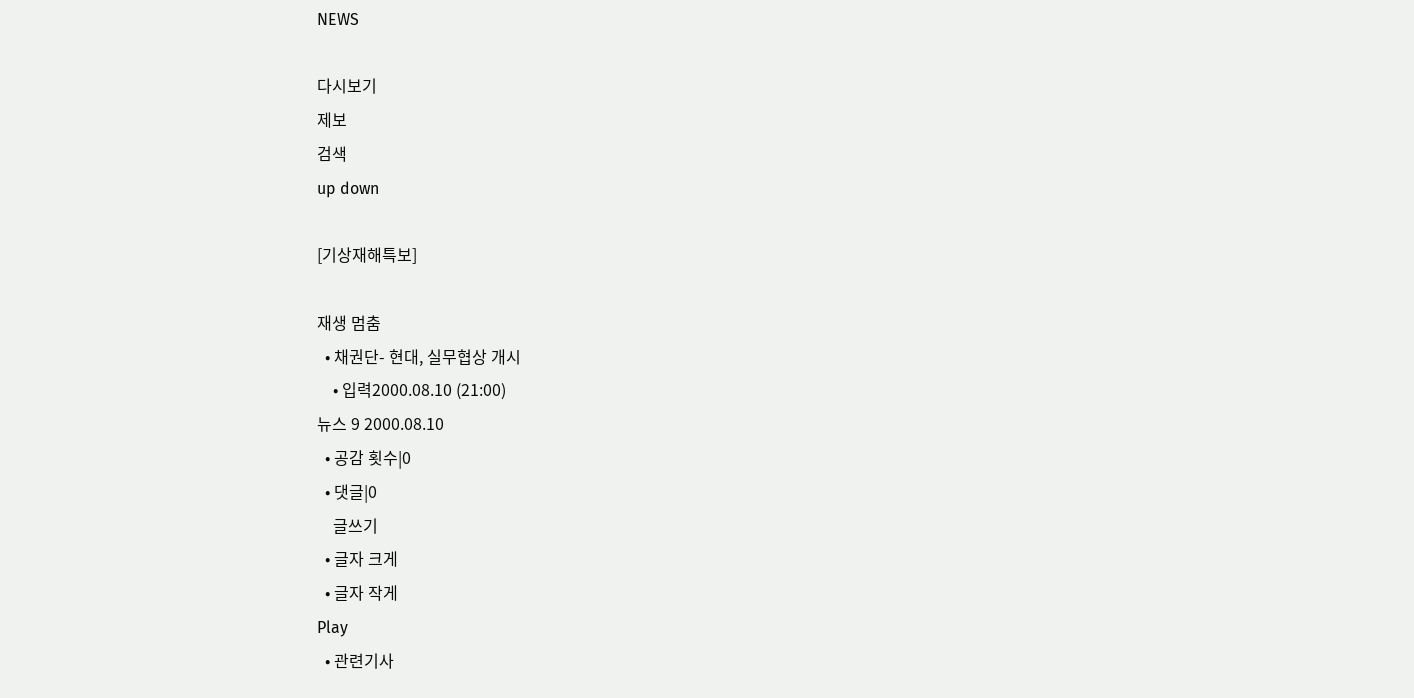NEWS

다시보기
제보
검색
up down

[기상재해특보]

재생 멈춤
  • 채권단- 현대, 실무협상 개시
    • 입력2000.08.10 (21:00)
뉴스 9 2000.08.10
  • 공감 횟수|0
  • 댓글|0
    글쓰기
  • 글자 크게
  • 글자 작게
Play
  • 관련기사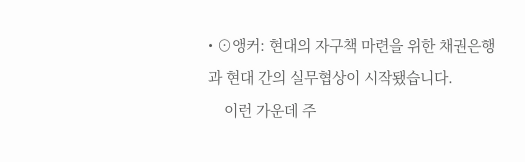• ⊙앵커: 현대의 자구책 마련을 위한 채권은행과 현대 간의 실무협상이 시작됐습니다.
    이런 가운데 주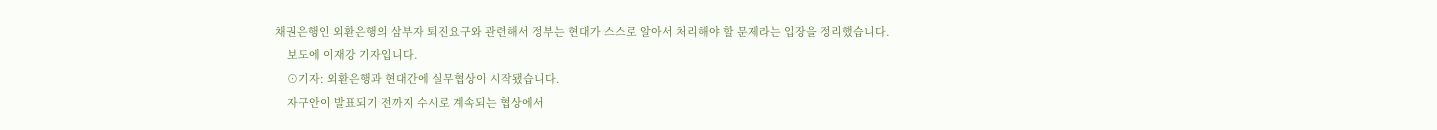채권은행인 외환은행의 삼부자 퇴진요구와 관련해서 정부는 현대가 스스로 알아서 처리해야 할 문제라는 입장을 정리했습니다.
    보도에 이재강 기자입니다.
    ⊙기자: 외환은행과 현대간에 실무협상이 시작됐습니다.
    자구안이 발표되기 전까지 수시로 계속되는 협상에서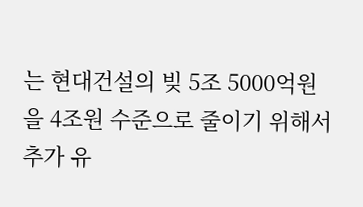는 현대건설의 빚 5조 5000억원을 4조원 수준으로 줄이기 위해서 추가 유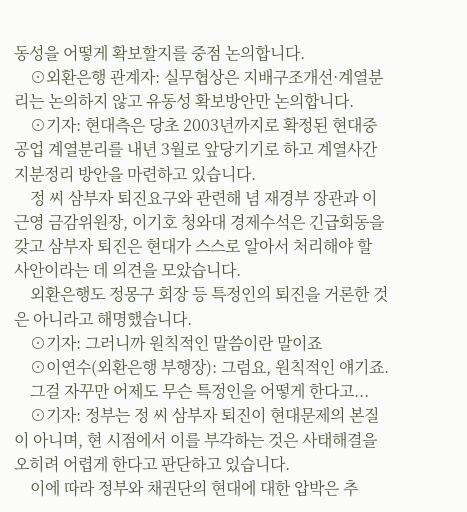동성을 어떻게 확보할지를 중점 논의합니다.
    ⊙외환은행 관계자: 실무협상은 지배구조개선·계열분리는 논의하지 않고 유동성 확보방안만 논의합니다.
    ⊙기자: 현대측은 당초 2003년까지로 확정된 현대중공업 계열분리를 내년 3월로 앞당기기로 하고 계열사간 지분정리 방안을 마련하고 있습니다.
    정 씨 삼부자 퇴진요구와 관련해 념 재경부 장관과 이근영 금감위원장, 이기호 청와대 경제수석은 긴급회동을 갖고 삼부자 퇴진은 현대가 스스로 알아서 처리해야 할 사안이라는 데 의견을 모았습니다.
    외환은행도 정몽구 회장 등 특정인의 퇴진을 거론한 것은 아니라고 해명했습니다.
    ⊙기자: 그러니까 원칙적인 말씀이란 말이죠
    ⊙이연수(외환은행 부행장): 그럼요, 원칙적인 얘기죠.
    그걸 자꾸만 어제도 무슨 특정인을 어떻게 한다고...
    ⊙기자: 정부는 정 씨 삼부자 퇴진이 현대문제의 본질이 아니며, 현 시점에서 이를 부각하는 것은 사태해결을 오히려 어렵게 한다고 판단하고 있습니다.
    이에 따라 정부와 채권단의 현대에 대한 압박은 추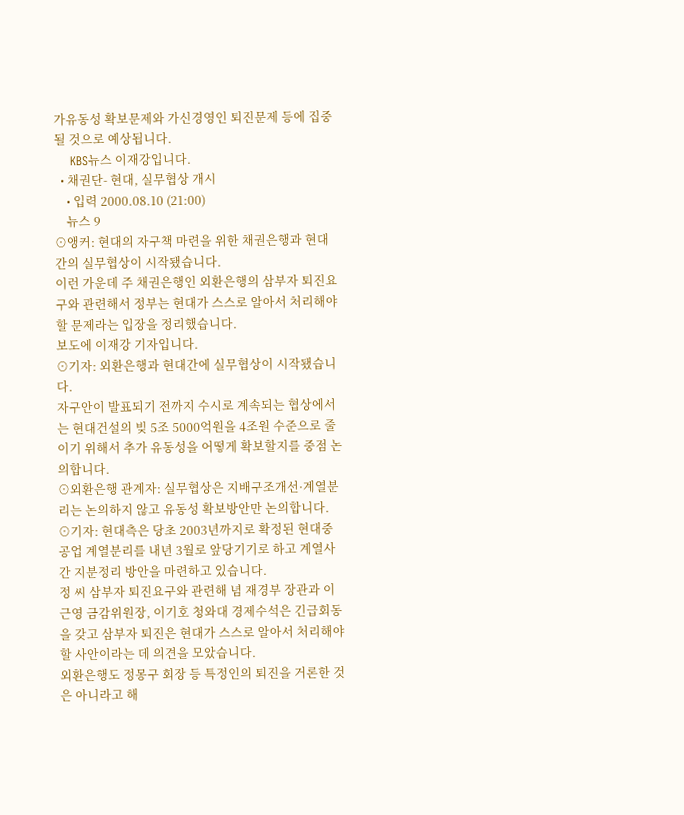가유동성 확보문제와 가신경영인 퇴진문제 등에 집중될 것으로 예상됩니다.
    KBS뉴스 이재강입니다.
  • 채권단- 현대, 실무협상 개시
    • 입력 2000.08.10 (21:00)
    뉴스 9
⊙앵커: 현대의 자구책 마련을 위한 채권은행과 현대 간의 실무협상이 시작됐습니다.
이런 가운데 주 채권은행인 외환은행의 삼부자 퇴진요구와 관련해서 정부는 현대가 스스로 알아서 처리해야 할 문제라는 입장을 정리했습니다.
보도에 이재강 기자입니다.
⊙기자: 외환은행과 현대간에 실무협상이 시작됐습니다.
자구안이 발표되기 전까지 수시로 계속되는 협상에서는 현대건설의 빚 5조 5000억원을 4조원 수준으로 줄이기 위해서 추가 유동성을 어떻게 확보할지를 중점 논의합니다.
⊙외환은행 관계자: 실무협상은 지배구조개선·계열분리는 논의하지 않고 유동성 확보방안만 논의합니다.
⊙기자: 현대측은 당초 2003년까지로 확정된 현대중공업 계열분리를 내년 3월로 앞당기기로 하고 계열사간 지분정리 방안을 마련하고 있습니다.
정 씨 삼부자 퇴진요구와 관련해 념 재경부 장관과 이근영 금감위원장, 이기호 청와대 경제수석은 긴급회동을 갖고 삼부자 퇴진은 현대가 스스로 알아서 처리해야 할 사안이라는 데 의견을 모았습니다.
외환은행도 정몽구 회장 등 특정인의 퇴진을 거론한 것은 아니라고 해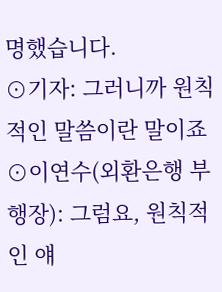명했습니다.
⊙기자: 그러니까 원칙적인 말씀이란 말이죠
⊙이연수(외환은행 부행장): 그럼요, 원칙적인 얘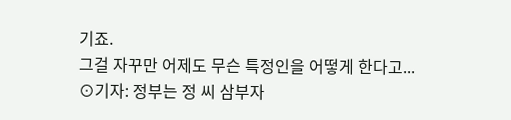기죠.
그걸 자꾸만 어제도 무슨 특정인을 어떻게 한다고...
⊙기자: 정부는 정 씨 삼부자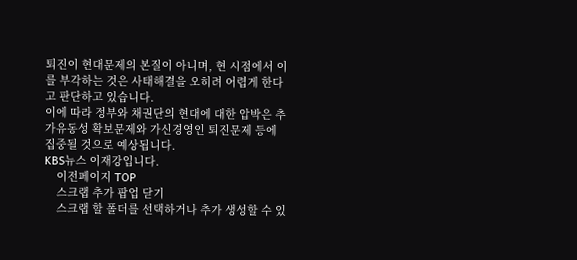퇴진이 현대문제의 본질이 아니며, 현 시점에서 이를 부각하는 것은 사태해결을 오히려 어렵게 한다고 판단하고 있습니다.
이에 따라 정부와 채권단의 현대에 대한 압박은 추가유동성 확보문제와 가신경영인 퇴진문제 등에 집중될 것으로 예상됩니다.
KBS뉴스 이재강입니다.
    이전페이지 TOP
    스크랩 추가 팝업 닫기
    스크랩 할 폴더를 선택하거나 추가 생성할 수 있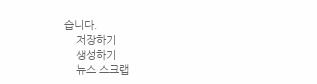습니다.
    저장하기
    생성하기
    뉴스 스크랩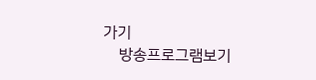가기
    방송프로그램보기